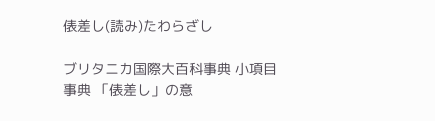俵差し(読み)たわらざし

ブリタニカ国際大百科事典 小項目事典 「俵差し」の意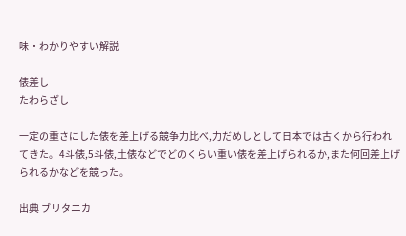味・わかりやすい解説

俵差し
たわらざし

一定の重さにした俵を差上げる競争力比べ,力だめしとして日本では古くから行われてきた。4斗俵,5斗俵,土俵などでどのくらい重い俵を差上げられるか,また何回差上げられるかなどを競った。

出典 ブリタニカ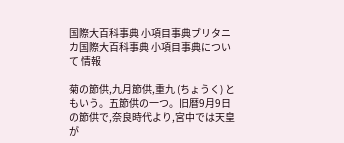国際大百科事典 小項目事典ブリタニカ国際大百科事典 小項目事典について 情報

菊の節供,九月節供,重九 (ちょうく) ともいう。五節供の一つ。旧暦9月9日の節供で,奈良時代より,宮中では天皇が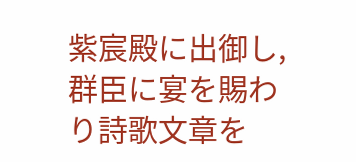紫宸殿に出御し,群臣に宴を賜わり詩歌文章を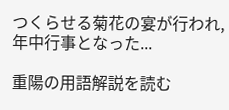つくらせる菊花の宴が行われ,年中行事となった...

重陽の用語解説を読む